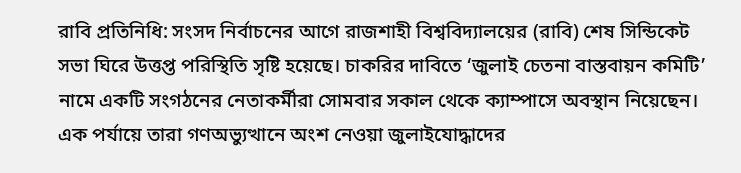রাবি প্রতিনিধি: সংসদ নির্বাচনের আগে রাজশাহী বিশ্ববিদ্যালয়ের (রাবি) শেষ সিন্ডিকেট সভা ঘিরে উত্তপ্ত পরিস্থিতি সৃষ্টি হয়েছে। চাকরির দাবিতে ‘জুলাই চেতনা বাস্তবায়ন কমিটি’ নামে একটি সংগঠনের নেতাকর্মীরা সোমবার সকাল থেকে ক্যাম্পাসে অবস্থান নিয়েছেন। এক পর্যায়ে তারা গণঅভ্যুত্থানে অংশ নেওয়া জুলাইযোদ্ধাদের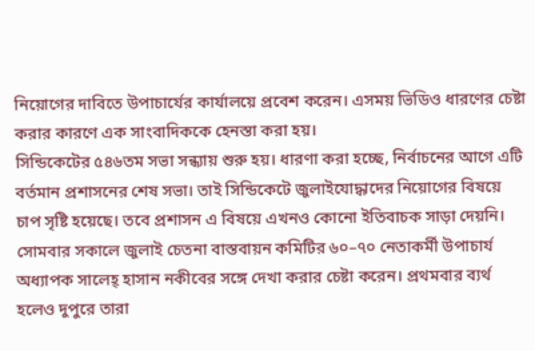নিয়োগের দাবিতে উপাচার্যের কার্যালয়ে প্রবেশ করেন। এসময় ভিডিও ধারণের চেষ্টা করার কারণে এক সাংবাদিককে হেনস্তা করা হয়।
সিন্ডিকেটের ৫৪৬তম সভা সন্ধ্যায় শুরু হয়। ধারণা করা হচ্ছে, নির্বাচনের আগে এটি বর্তমান প্রশাসনের শেষ সভা। তাই সিন্ডিকেটে জুলাইযোদ্ধাদের নিয়োগের বিষয়ে চাপ সৃষ্টি হয়েছে। তবে প্রশাসন এ বিষয়ে এখনও কোনো ইতিবাচক সাড়া দেয়নি।
সোমবার সকালে জুলাই চেতনা বাস্তবায়ন কমিটির ৬০–৭০ নেতাকর্মী উপাচার্য অধ্যাপক সালেহ্ হাসান নকীবের সঙ্গে দেখা করার চেষ্টা করেন। প্রথমবার ব্যর্থ হলেও দুপুরে তারা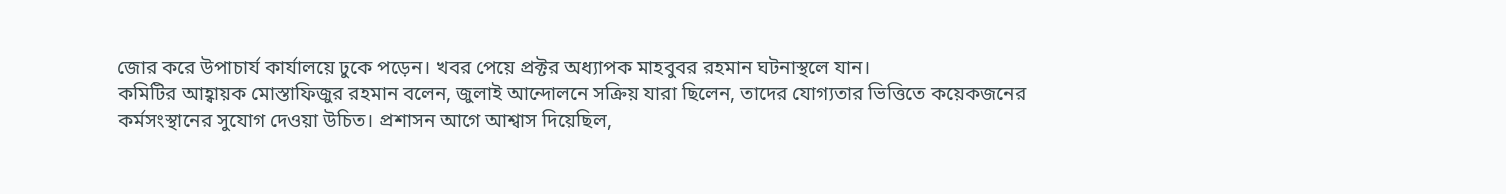জোর করে উপাচার্য কার্যালয়ে ঢুকে পড়েন। খবর পেয়ে প্রক্টর অধ্যাপক মাহবুবর রহমান ঘটনাস্থলে যান।
কমিটির আহ্বায়ক মোস্তাফিজুর রহমান বলেন, জুলাই আন্দোলনে সক্রিয় যারা ছিলেন, তাদের যোগ্যতার ভিত্তিতে কয়েকজনের কর্মসংস্থানের সুযোগ দেওয়া উচিত। প্রশাসন আগে আশ্বাস দিয়েছিল,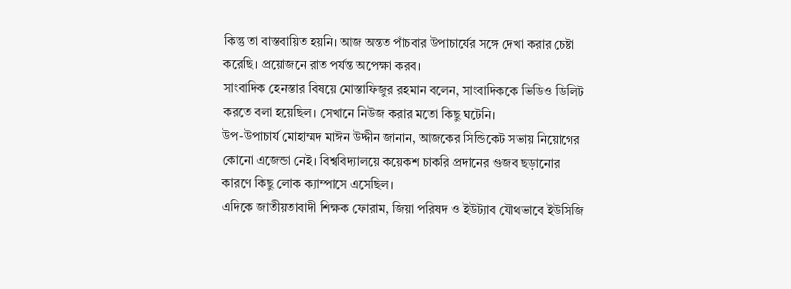কিন্তু তা বাস্তবায়িত হয়নি। আজ অন্তত পাঁচবার উপাচার্যের সঙ্গে দেখা করার চেষ্টা করেছি। প্রয়োজনে রাত পর্যন্ত অপেক্ষা করব।
সাংবাদিক হেনস্তার বিষয়ে মোস্তাফিজুর রহমান বলেন, সাংবাদিককে ভিডিও ডিলিট করতে বলা হয়েছিল। সেখানে নিউজ করার মতো কিছু ঘটেনি।
উপ-উপাচার্য মোহাম্মদ মাঈন উদ্দীন জানান, আজকের সিন্ডিকেট সভায় নিয়োগের কোনো এজেন্ডা নেই। বিশ্ববিদ্যালয়ে কয়েকশ চাকরি প্রদানের গুজব ছড়ানোর কারণে কিছু লোক ক্যাম্পাসে এসেছিল।
এদিকে জাতীয়তাবাদী শিক্ষক ফোরাম, জিয়া পরিষদ ও ইউট্যাব যৌথভাবে ইউসিজি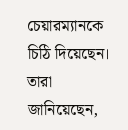চেয়ারম্যানকে চিঠি দিয়েছেন। তারা জানিয়েছেন,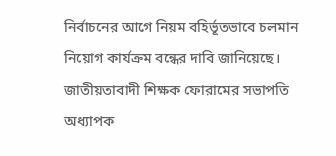নির্বাচনের আগে নিয়ম বহির্ভূতভাবে চলমান নিয়োগ কার্যক্রম বন্ধের দাবি জানিয়েছে। জাতীয়তাবাদী শিক্ষক ফোরামের সভাপতি অধ্যাপক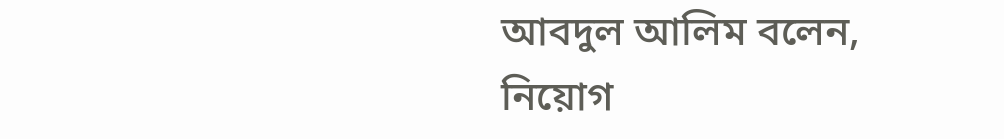আবদুল আলিম বলেন, নিয়োগ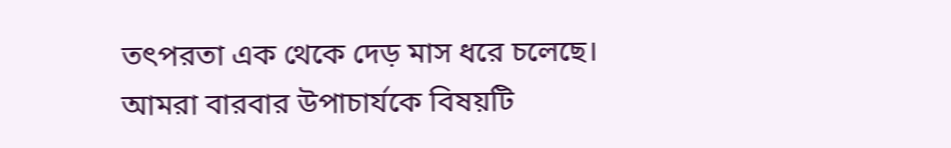তৎপরতা এক থেকে দেড় মাস ধরে চলেছে। আমরা বারবার উপাচার্যকে বিষয়টি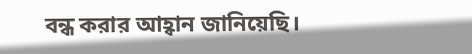বন্ধ করার আহ্বান জানিয়েছি।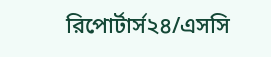রিপোর্টার্স২৪/এসসি